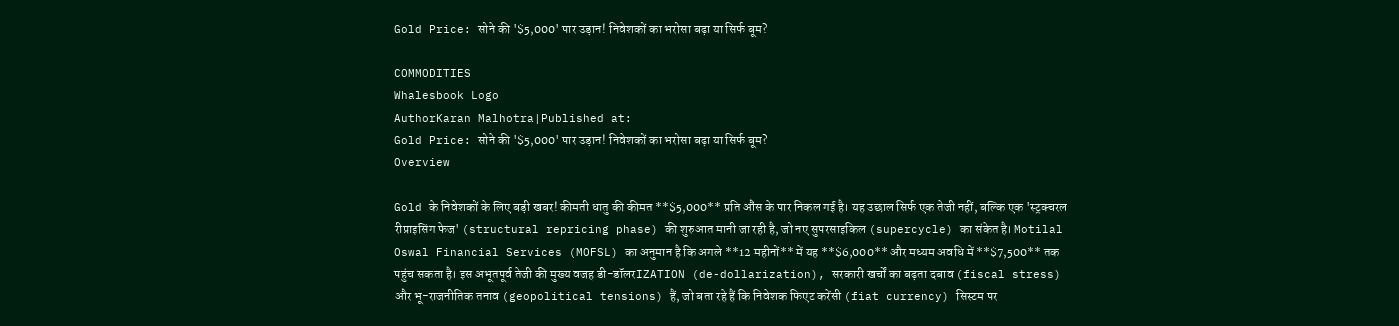Gold Price: सोने की '$5,000' पार उड़ान! निवेशकों का भरोसा बढ़ा या सिर्फ बूम?

COMMODITIES
Whalesbook Logo
AuthorKaran Malhotra|Published at:
Gold Price: सोने की '$5,000' पार उड़ान! निवेशकों का भरोसा बढ़ा या सिर्फ बूम?
Overview

Gold के निवेशकों के लिए बड़ी खबर! कीमती धातु की कीमत **$5,000** प्रति औंस के पार निकल गई है। यह उछाल सिर्फ एक तेजी नहीं, बल्कि एक 'स्ट्रक्चरल रीप्राइसिंग फेज' (structural repricing phase) की शुरुआत मानी जा रही है, जो नए सुपरसाइकिल (supercycle) का संकेत है। Motilal Oswal Financial Services (MOFSL) का अनुमान है कि अगले **12 महीनों** में यह **$6,000** और मध्यम अवधि में **$7,500** तक पहुंच सकता है। इस अभूतपूर्व तेजी की मुख्य वजह डी-डॉलरIZATION (de-dollarization), सरकारी खर्चों का बढ़ता दबाव (fiscal stress) और भू-राजनीतिक तनाव (geopolitical tensions) हैं, जो बता रहे हैं कि निवेशक फिएट करेंसी (fiat currency) सिस्टम पर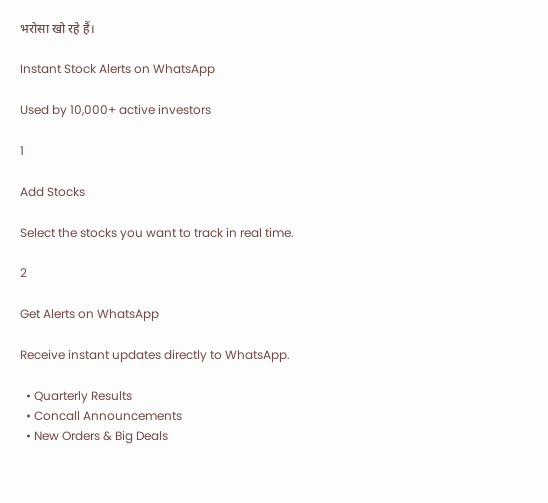भरोसा खो रहे हैं।

Instant Stock Alerts on WhatsApp

Used by 10,000+ active investors

1

Add Stocks

Select the stocks you want to track in real time.

2

Get Alerts on WhatsApp

Receive instant updates directly to WhatsApp.

  • Quarterly Results
  • Concall Announcements
  • New Orders & Big Deals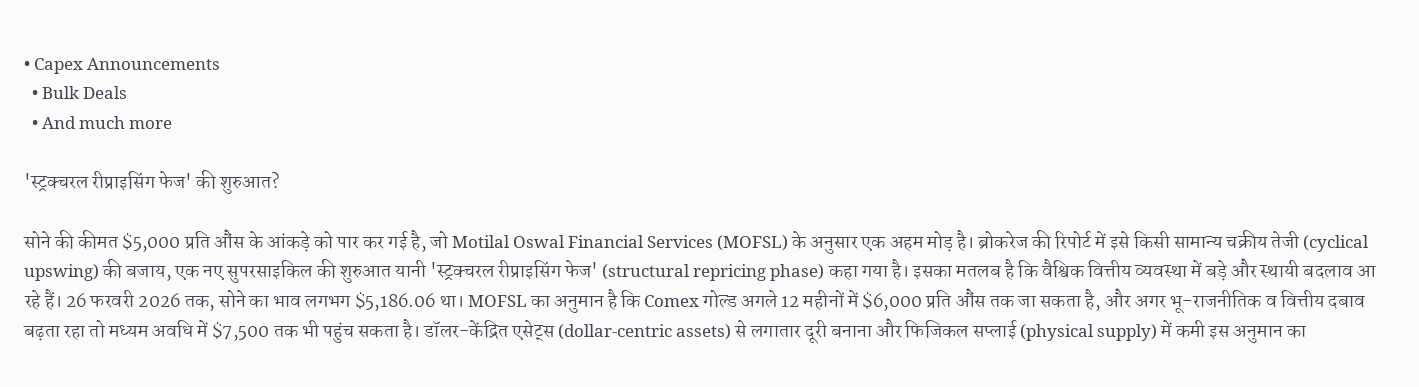• Capex Announcements
  • Bulk Deals
  • And much more

'स्ट्रक्चरल रीप्राइसिंग फेज' की शुरुआत?

सोने की कीमत $5,000 प्रति औंस के आंकड़े को पार कर गई है, जो Motilal Oswal Financial Services (MOFSL) के अनुसार एक अहम मोड़ है। ब्रोकरेज की रिपोर्ट में इसे किसी सामान्य चक्रीय तेजी (cyclical upswing) की बजाय, एक नए सुपरसाइकिल की शुरुआत यानी 'स्ट्रक्चरल रीप्राइसिंग फेज' (structural repricing phase) कहा गया है। इसका मतलब है कि वैश्विक वित्तीय व्यवस्था में बड़े और स्थायी बदलाव आ रहे हैं। 26 फरवरी 2026 तक, सोने का भाव लगभग $5,186.06 था। MOFSL का अनुमान है कि Comex गोल्ड अगले 12 महीनों में $6,000 प्रति औंस तक जा सकता है, और अगर भू-राजनीतिक व वित्तीय दबाव बढ़ता रहा तो मध्यम अवधि में $7,500 तक भी पहुंच सकता है। डॉलर-केंद्रित एसेट्स (dollar-centric assets) से लगातार दूरी बनाना और फिजिकल सप्लाई (physical supply) में कमी इस अनुमान का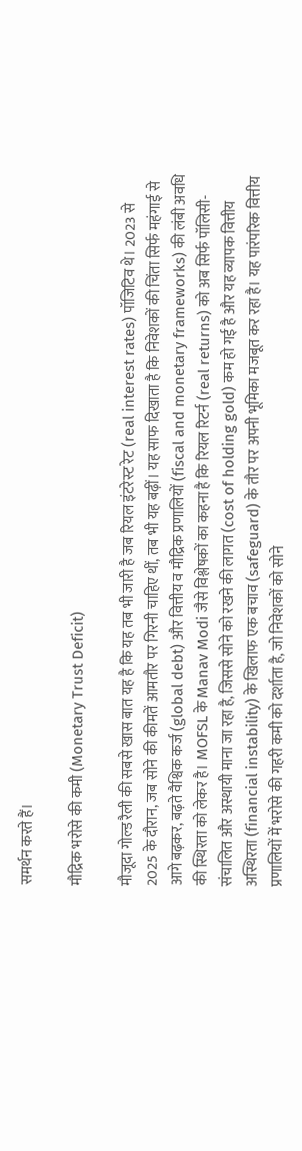समर्थन करते हैं।

मौद्रिक भरोसे की कमी (Monetary Trust Deficit)

मौजूदा गोल्ड रैली की सबसे खास बात यह है कि यह तब भी जारी है जब रियल इंटरेस्ट रेट (real interest rates) पॉजिटिव थे। 2023 से 2025 के दौरान, जब सोने की कीमतें आमतौर पर गिरनी चाहिए थीं, तब भी यह बढ़ीं। यह साफ दिखाता है कि निवेशकों की चिंता सिर्फ महंगाई से आगे बढ़कर, बढ़ते वैश्विक कर्ज (global debt) और वित्तीय व मौद्रिक प्रणालियों (fiscal and monetary frameworks) की लंबी अवधि की स्थिरता को लेकर है। MOFSL के Manav Modi जैसे विश्लेषकों का कहना है कि रियल रिटर्न (real returns) को अब सिर्फ पॉलिसी-संचालित और अस्थायी माना जा रहा है, जिससे सोने को रखने की लागत (cost of holding gold) कम हो गई है और यह व्यापक वित्तीय अस्थिरता (financial instability) के खिलाफ एक बचाव (safeguard) के तौर पर अपनी भूमिका मजबूत कर रहा है। यह पारंपरिक वित्तीय प्रणालियों में भरोसे की गहरी कमी को दर्शाता है, जो निवेशकों को सोने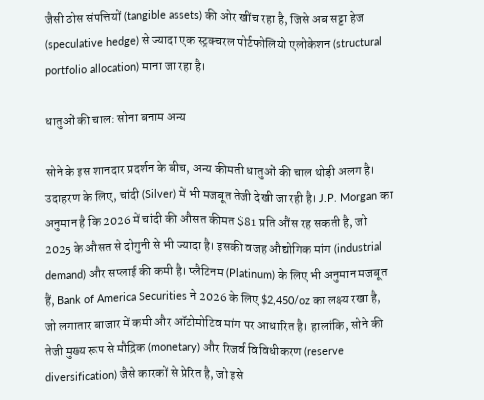जैसी ठोस संपत्तियों (tangible assets) की ओर खींच रहा है, जिसे अब सट्टा हेज (speculative hedge) से ज्यादा एक स्ट्रक्चरल पोर्टफोलियो एलोकेशन (structural portfolio allocation) माना जा रहा है।

धातुओं की चाल: सोना बनाम अन्य

सोने के इस शानदार प्रदर्शन के बीच, अन्य कीमती धातुओं की चाल थोड़ी अलग है। उदाहरण के लिए, चांदी (Silver) में भी मजबूत तेजी देखी जा रही है। J.P. Morgan का अनुमान है कि 2026 में चांदी की औसत कीमत $81 प्रति औंस रह सकती है, जो 2025 के औसत से दोगुनी से भी ज्यादा है। इसकी वजह औद्योगिक मांग (industrial demand) और सप्लाई की कमी है। प्लैटिनम (Platinum) के लिए भी अनुमान मजबूत हैं, Bank of America Securities ने 2026 के लिए $2,450/oz का लक्ष्य रखा है, जो लगातार बाजार में कमी और ऑटोमोटिव मांग पर आधारित है। हालांकि, सोने की तेजी मुख्य रूप से मौद्रिक (monetary) और रिजर्व विविधीकरण (reserve diversification) जैसे कारकों से प्रेरित है, जो इसे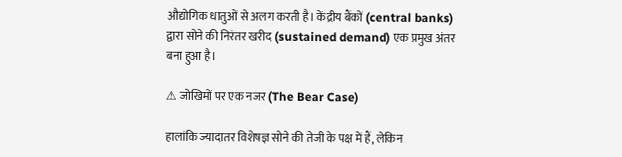औद्योगिक धातुओं से अलग करती है। केंद्रीय बैंकों (central banks) द्वारा सोने की निरंतर खरीद (sustained demand) एक प्रमुख अंतर बना हुआ है।

⚠ जोखिमों पर एक नजर (The Bear Case)

हालांकि ज्यादातर विशेषज्ञ सोने की तेजी के पक्ष में हैं, लेकिन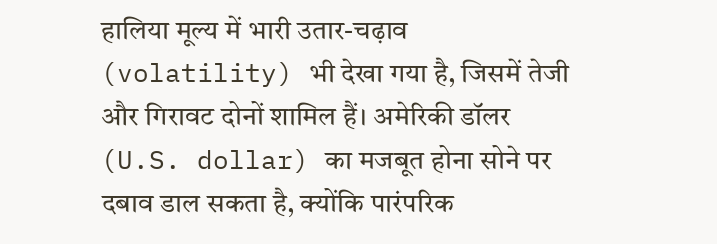हालिया मूल्य में भारी उतार-चढ़ाव (volatility) भी देखा गया है, जिसमें तेजी और गिरावट दोनों शामिल हैं। अमेरिकी डॉलर (U.S. dollar) का मजबूत होना सोने पर दबाव डाल सकता है, क्योंकि पारंपरिक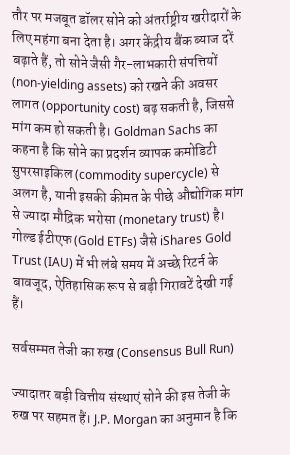तौर पर मजबूत डॉलर सोने को अंतर्राष्ट्रीय खरीदारों के लिए महंगा बना देता है। अगर केंद्रीय बैंक ब्याज दरें बढ़ाते हैं, तो सोने जैसी गैर-लाभकारी संपत्तियों (non-yielding assets) को रखने की अवसर लागत (opportunity cost) बढ़ सकती है, जिससे मांग कम हो सकती है। Goldman Sachs का कहना है कि सोने का प्रदर्शन व्यापक कमोडिटी सुपरसाइकिल (commodity supercycle) से अलग है, यानी इसकी कीमत के पीछे औद्योगिक मांग से ज्यादा मौद्रिक भरोसा (monetary trust) है। गोल्ड ईटीएफ (Gold ETFs) जैसे iShares Gold Trust (IAU) में भी लंबे समय में अच्छे रिटर्न के बावजूद, ऐतिहासिक रूप से बड़ी गिरावटें देखी गई हैं।

सर्वसम्मत तेजी का रुख (Consensus Bull Run)

ज्यादातर बड़ी वित्तीय संस्थाएं सोने की इस तेजी के रुख पर सहमत हैं। J.P. Morgan का अनुमान है कि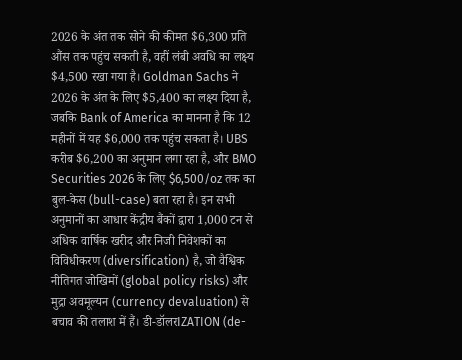2026 के अंत तक सोने की कीमत $6,300 प्रति औंस तक पहुंच सकती है, वहीं लंबी अवधि का लक्ष्य $4,500 रखा गया है। Goldman Sachs ने 2026 के अंत के लिए $5,400 का लक्ष्य दिया है, जबकि Bank of America का मानना है कि 12 महीनों में यह $6,000 तक पहुंच सकता है। UBS करीब $6,200 का अनुमान लगा रहा है, और BMO Securities 2026 के लिए $6,500/oz तक का बुल-केस (bull-case) बता रहा है। इन सभी अनुमानों का आधार केंद्रीय बैंकों द्वारा 1,000 टन से अधिक वार्षिक खरीद और निजी निवेशकों का विविधीकरण (diversification) है, जो वैश्विक नीतिगत जोखिमों (global policy risks) और मुद्रा अवमूल्यन (currency devaluation) से बचाव की तलाश में हैं। डी-डॉलरIZATION (de-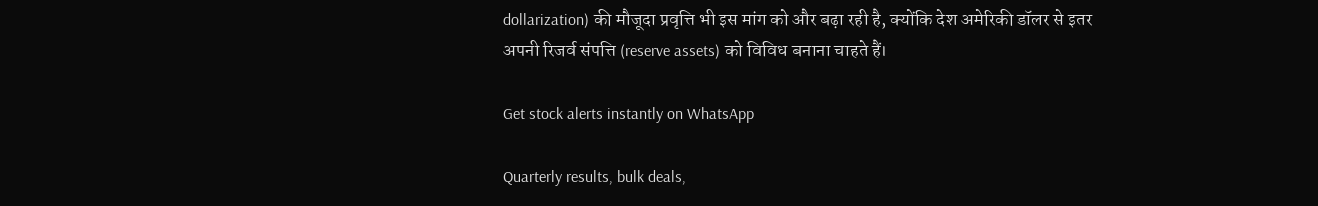dollarization) की मौजूदा प्रवृत्ति भी इस मांग को और बढ़ा रही है, क्योंकि देश अमेरिकी डॉलर से इतर अपनी रिजर्व संपत्ति (reserve assets) को विविध बनाना चाहते हैं।

Get stock alerts instantly on WhatsApp

Quarterly results, bulk deals,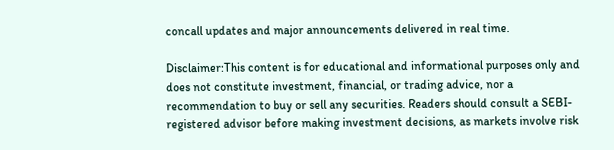concall updates and major announcements delivered in real time.

Disclaimer:This content is for educational and informational purposes only and does not constitute investment, financial, or trading advice, nor a recommendation to buy or sell any securities. Readers should consult a SEBI-registered advisor before making investment decisions, as markets involve risk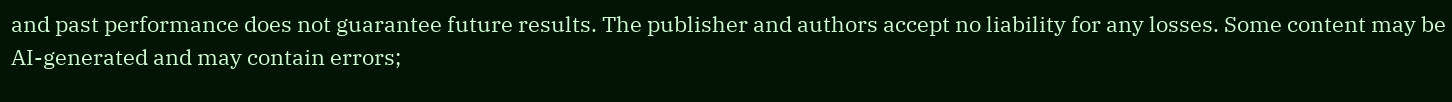and past performance does not guarantee future results. The publisher and authors accept no liability for any losses. Some content may be AI-generated and may contain errors;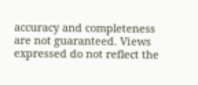accuracy and completeness are not guaranteed. Views expressed do not reflect the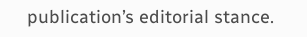publication’s editorial stance.